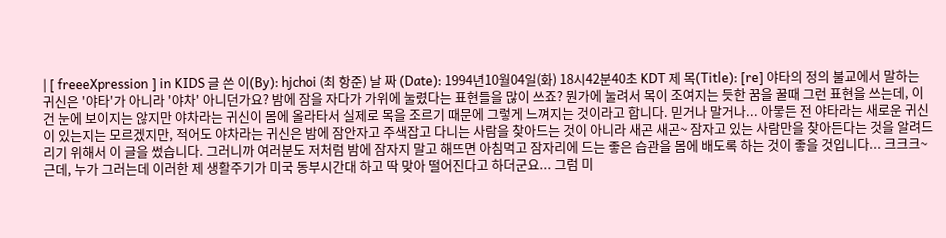| [ freeeXpression ] in KIDS 글 쓴 이(By): hjchoi (최 항준) 날 짜 (Date): 1994년10월04일(화) 18시42분40초 KDT 제 목(Title): [re] 야타의 정의 불교에서 말하는 귀신은 '야타'가 아니라 '야차' 아니던가요? 밤에 잠을 자다가 가위에 눌렸다는 표현들을 많이 쓰죠? 뭔가에 눌려서 목이 조여지는 듯한 꿈을 꿀때 그런 표현을 쓰는데, 이건 눈에 보이지는 않지만 야차라는 귀신이 몸에 올라타서 실제로 목을 조르기 때문에 그렇게 느껴지는 것이라고 합니다. 믿거나 말거나... 아뭏든 전 야타라는 새로운 귀신이 있는지는 모르겠지만, 적어도 야차라는 귀신은 밤에 잠안자고 주색잡고 다니는 사람을 찾아드는 것이 아니라 새곤 새곤~ 잠자고 있는 사람만을 찾아든다는 것을 알려드리기 위해서 이 글을 썼습니다. 그러니까 여러분도 저처럼 밤에 잠자지 말고 해뜨면 아침먹고 잠자리에 드는 좋은 습관을 몸에 배도록 하는 것이 좋을 것입니다... 크크크~ 근데, 누가 그러는데 이러한 제 생활주기가 미국 동부시간대 하고 딱 맞아 떨어진다고 하더군요... 그럼 미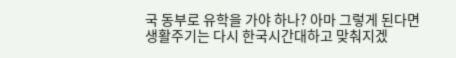국 동부로 유학을 가야 하나? 아마 그렇게 된다면 생활주기는 다시 한국시간대하고 맞춰지겠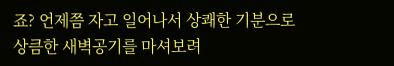죠? 언제쯤 자고 일어나서 상쾌한 기분으로 상큼한 새벽공기를 마셔보려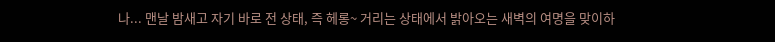나... 맨날 밤새고 자기 바로 전 상태, 즉 헤롱~ 거리는 상태에서 밝아오는 새벽의 여명을 맞이하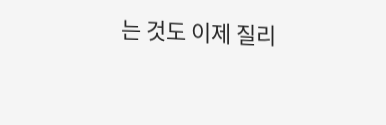는 것도 이제 질리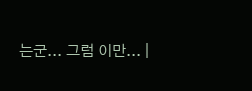는군... 그럼 이만... |